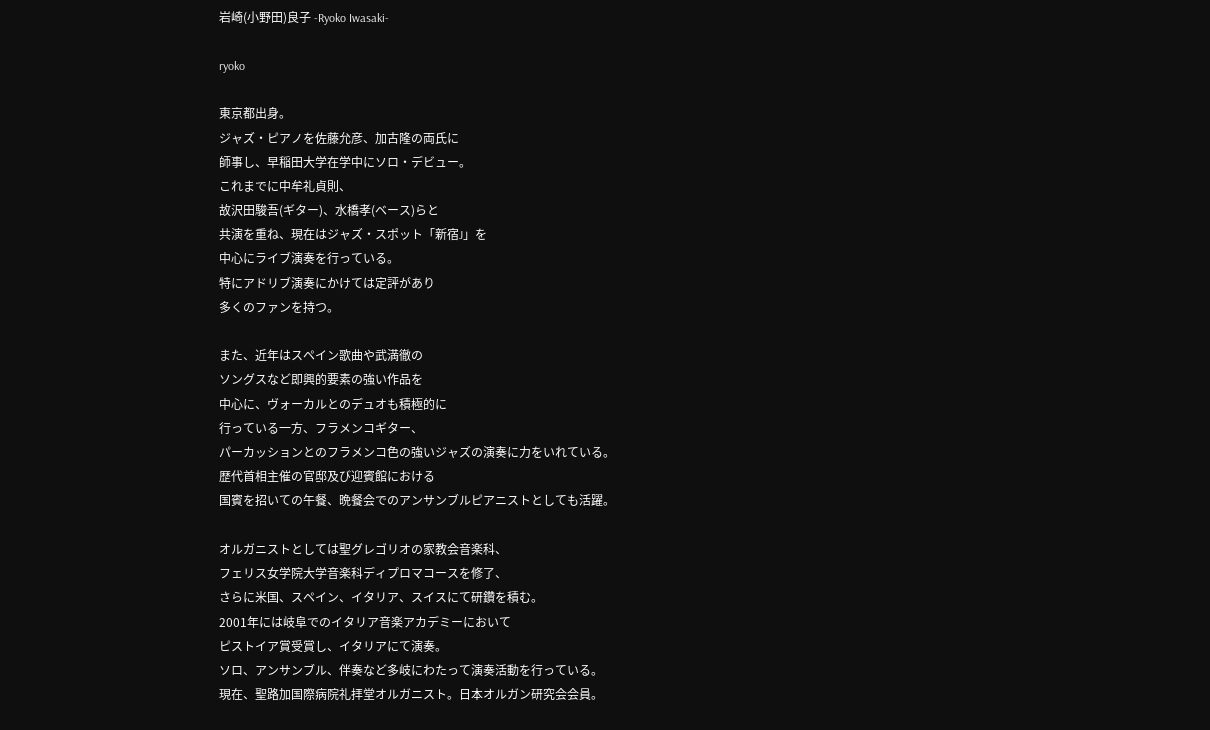岩崎(小野田)良子 -Ryoko Iwasaki-

ryoko

東京都出身。
ジャズ・ピアノを佐藤允彦、加古隆の両氏に
師事し、早稲田大学在学中にソロ・デビュー。
これまでに中牟礼貞則、
故沢田駿吾(ギター)、水橋孝(ベース)らと
共演を重ね、現在はジャズ・スポット「新宿J」を
中心にライブ演奏を行っている。
特にアドリブ演奏にかけては定評があり
多くのファンを持つ。

また、近年はスペイン歌曲や武満徹の
ソングスなど即興的要素の強い作品を
中心に、ヴォーカルとのデュオも積極的に
行っている一方、フラメンコギター、
パーカッションとのフラメンコ色の強いジャズの演奏に力をいれている。
歴代首相主催の官邸及び迎賓館における
国賓を招いての午餐、晩餐会でのアンサンブルピアニストとしても活躍。

オルガニストとしては聖グレゴリオの家教会音楽科、
フェリス女学院大学音楽科ディプロマコースを修了、
さらに米国、スペイン、イタリア、スイスにて研鑽を積む。
2001年には岐阜でのイタリア音楽アカデミーにおいて
ピストイア賞受賞し、イタリアにて演奏。
ソロ、アンサンブル、伴奏など多岐にわたって演奏活動を行っている。
現在、聖路加国際病院礼拝堂オルガニスト。日本オルガン研究会会員。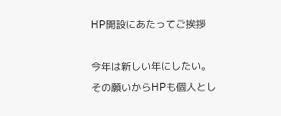HP開設にあたってご挨拶

今年は新しい年にしたい。
その願いからHPも個人とし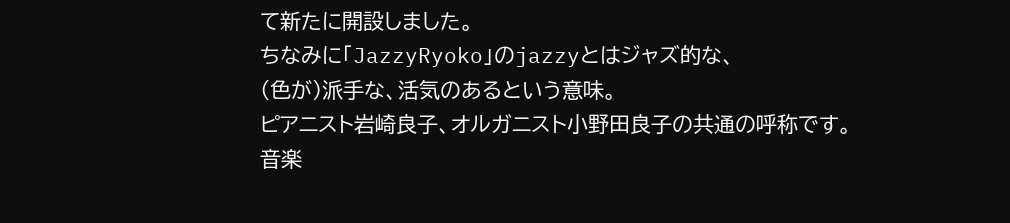て新たに開設しました。
ちなみに「JazzyRyoko」のjazzyとはジャズ的な、
(色が)派手な、活気のあるという意味。
ピアニスト岩崎良子、オルガニスト小野田良子の共通の呼称です。
音楽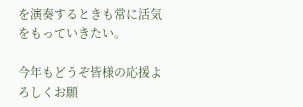を演奏するときも常に活気をもっていきたい。

今年もどうぞ皆様の応援よろしくお願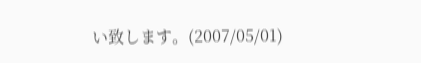い致します。(2007/05/01)